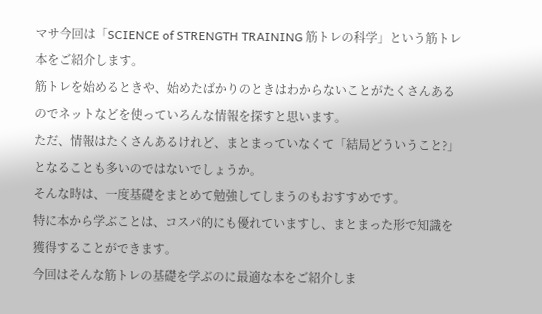マサ今回は「SCIENCE of STRENGTH TRAINING 筋トレの科学」という筋トレ本をご紹介します。
筋トレを始めるときや、始めたばかりのときはわからないことがたくさんあるのでネットなどを使っていろんな情報を探すと思います。
ただ、情報はたくさんあるけれど、まとまっていなくて「結局どういうこと?」となることも多いのではないでしょうか。
そんな時は、一度基礎をまとめて勉強してしまうのもおすすめです。
特に本から学ぶことは、コスパ的にも優れていますし、まとまった形で知識を獲得することができます。
今回はそんな筋トレの基礎を学ぶのに最適な本をご紹介しま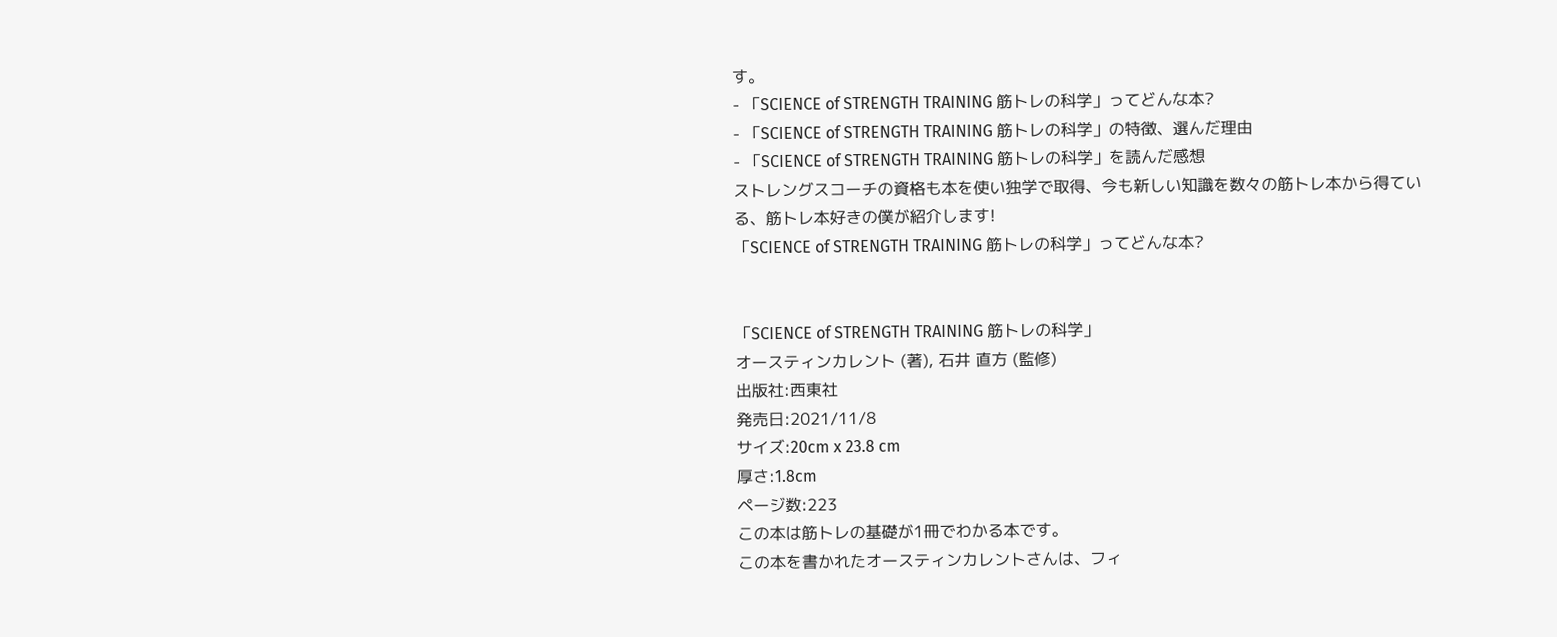す。
- 「SCIENCE of STRENGTH TRAINING 筋トレの科学」ってどんな本?
- 「SCIENCE of STRENGTH TRAINING 筋トレの科学」の特徴、選んだ理由
- 「SCIENCE of STRENGTH TRAINING 筋トレの科学」を読んだ感想
ストレングスコーチの資格も本を使い独学で取得、今も新しい知識を数々の筋トレ本から得ている、筋トレ本好きの僕が紹介します!
「SCIENCE of STRENGTH TRAINING 筋トレの科学」ってどんな本?


「SCIENCE of STRENGTH TRAINING 筋トレの科学」
オースティンカレント (著), 石井 直方 (監修)
出版社:西東社
発売日:2021/11/8
サイズ:20cm x 23.8 cm
厚さ:1.8cm
ページ数:223
この本は筋トレの基礎が1冊でわかる本です。
この本を書かれたオースティンカレントさんは、フィ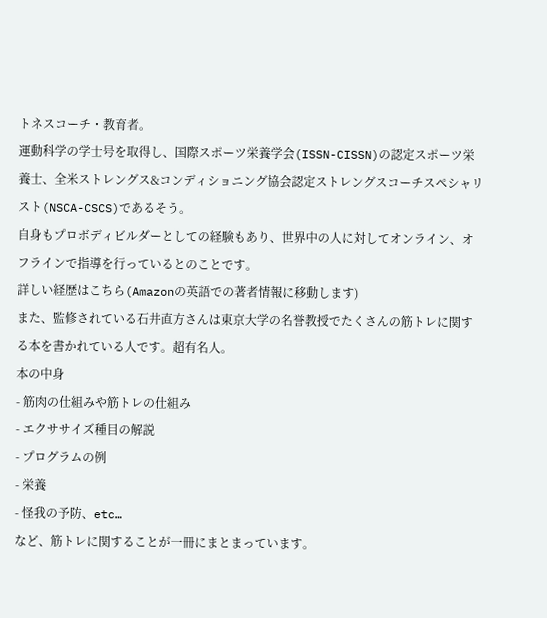トネスコーチ・教育者。
運動科学の学士号を取得し、国際スポーツ栄養学会(ISSN-CISSN)の認定スポーツ栄養士、全米ストレングス&コンディショニング協会認定ストレングスコーチスペシャリスト(NSCA-CSCS)であるそう。
自身もプロボディビルダーとしての経験もあり、世界中の人に対してオンライン、オフラインで指導を行っているとのことです。
詳しい経歴はこちら(Amazonの英語での著者情報に移動します)
また、監修されている石井直方さんは東京大学の名誉教授でたくさんの筋トレに関する本を書かれている人です。超有名人。
本の中身
- 筋肉の仕組みや筋トレの仕組み
- エクササイズ種目の解説
- プログラムの例
- 栄養
- 怪我の予防、etc…
など、筋トレに関することが一冊にまとまっています。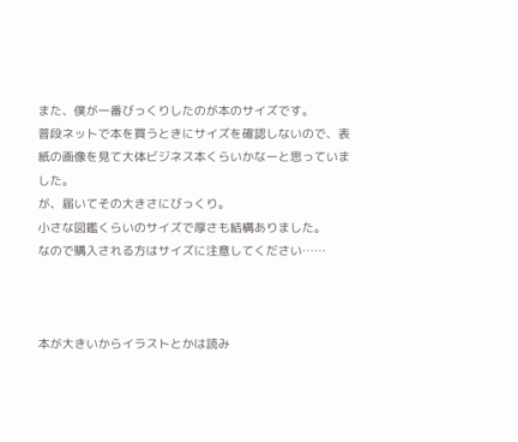また、僕が一番びっくりしたのが本のサイズです。
普段ネットで本を買うときにサイズを確認しないので、表紙の画像を見て大体ビジネス本くらいかなーと思っていました。
が、届いてその大きさにびっくり。
小さな図鑑くらいのサイズで厚さも結構ありました。
なので購入される方はサイズに注意してください……



本が大きいからイラストとかは読み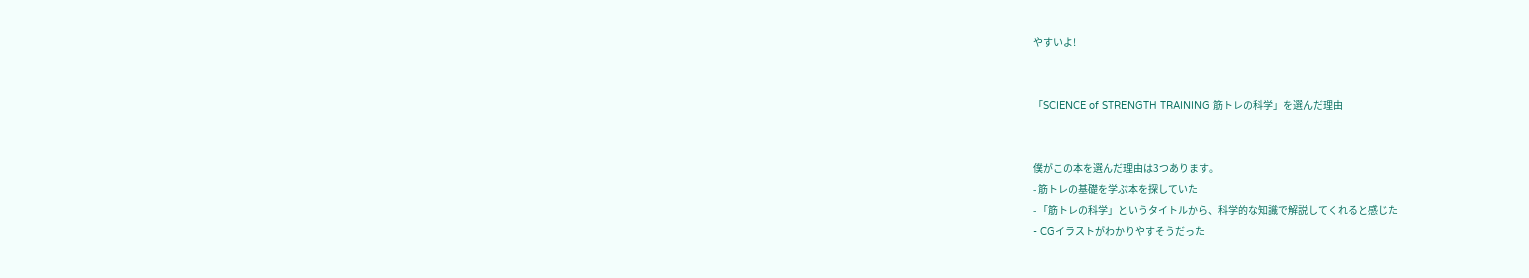やすいよ!


「SCIENCE of STRENGTH TRAINING 筋トレの科学」を選んだ理由


僕がこの本を選んだ理由は3つあります。
- 筋トレの基礎を学ぶ本を探していた
- 「筋トレの科学」というタイトルから、科学的な知識で解説してくれると感じた
- CGイラストがわかりやすそうだった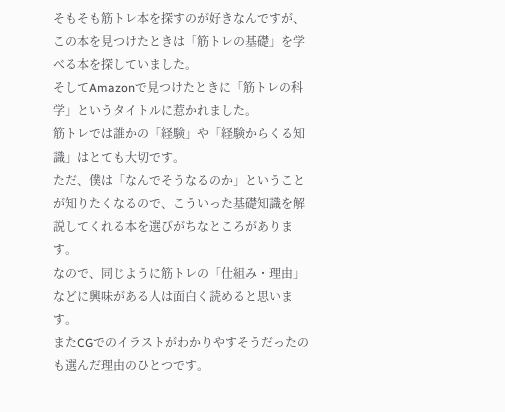そもそも筋トレ本を探すのが好きなんですが、この本を見つけたときは「筋トレの基礎」を学べる本を探していました。
そしてAmazonで見つけたときに「筋トレの科学」というタイトルに惹かれました。
筋トレでは誰かの「経験」や「経験からくる知識」はとても大切です。
ただ、僕は「なんでそうなるのか」ということが知りたくなるので、こういった基礎知識を解説してくれる本を選びがちなところがあります。
なので、同じように筋トレの「仕組み・理由」などに興味がある人は面白く読めると思います。
またCGでのイラストがわかりやすそうだったのも選んだ理由のひとつです。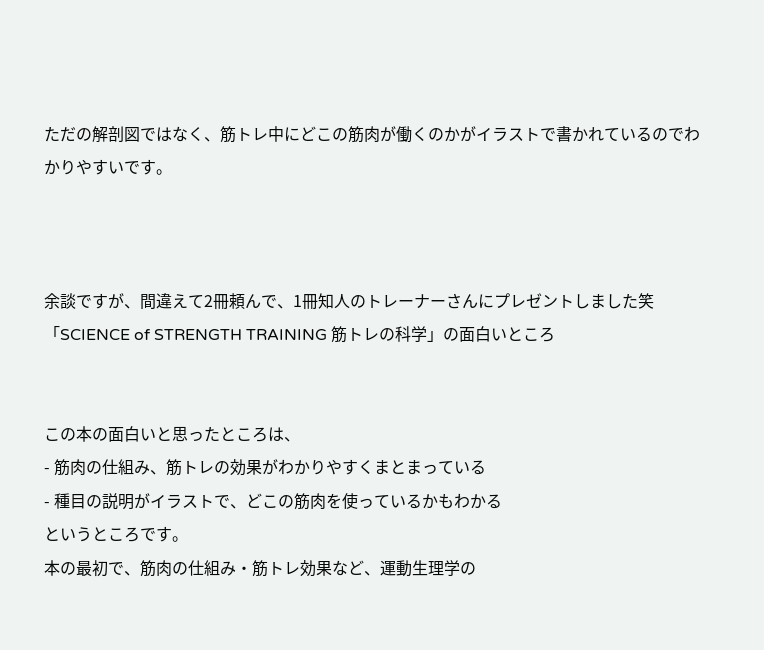ただの解剖図ではなく、筋トレ中にどこの筋肉が働くのかがイラストで書かれているのでわかりやすいです。



余談ですが、間違えて2冊頼んで、1冊知人のトレーナーさんにプレゼントしました笑
「SCIENCE of STRENGTH TRAINING 筋トレの科学」の面白いところ


この本の面白いと思ったところは、
- 筋肉の仕組み、筋トレの効果がわかりやすくまとまっている
- 種目の説明がイラストで、どこの筋肉を使っているかもわかる
というところです。
本の最初で、筋肉の仕組み・筋トレ効果など、運動生理学の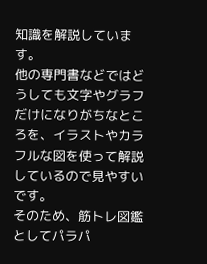知識を解説しています。
他の専門書などではどうしても文字やグラフだけになりがちなところを、イラストやカラフルな図を使って解説しているので見やすいです。
そのため、筋トレ図鑑としてパラパ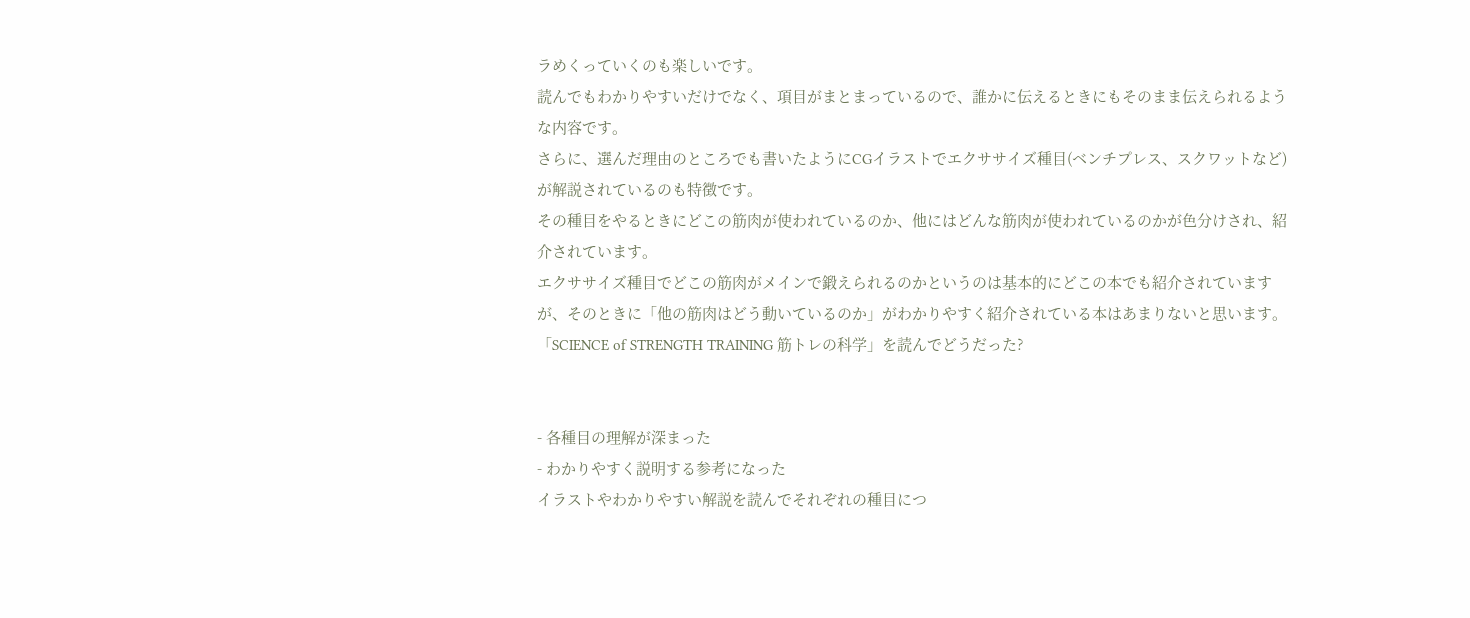ラめくっていくのも楽しいです。
読んでもわかりやすいだけでなく、項目がまとまっているので、誰かに伝えるときにもそのまま伝えられるような内容です。
さらに、選んだ理由のところでも書いたようにCGイラストでエクササイズ種目(ベンチプレス、スクワットなど)が解説されているのも特徴です。
その種目をやるときにどこの筋肉が使われているのか、他にはどんな筋肉が使われているのかが色分けされ、紹介されています。
エクササイズ種目でどこの筋肉がメインで鍛えられるのかというのは基本的にどこの本でも紹介されていますが、そのときに「他の筋肉はどう動いているのか」がわかりやすく紹介されている本はあまりないと思います。
「SCIENCE of STRENGTH TRAINING 筋トレの科学」を読んでどうだった?


- 各種目の理解が深まった
- わかりやすく説明する参考になった
イラストやわかりやすい解説を読んでそれぞれの種目につ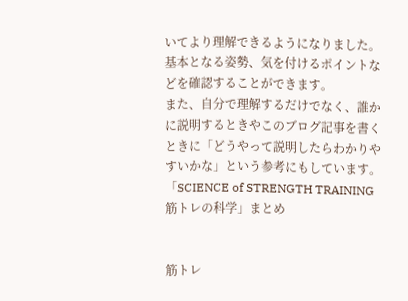いてより理解できるようになりました。
基本となる姿勢、気を付けるポイントなどを確認することができます。
また、自分で理解するだけでなく、誰かに説明するときやこのブログ記事を書くときに「どうやって説明したらわかりやすいかな」という参考にもしています。
「SCIENCE of STRENGTH TRAINING 筋トレの科学」まとめ


筋トレ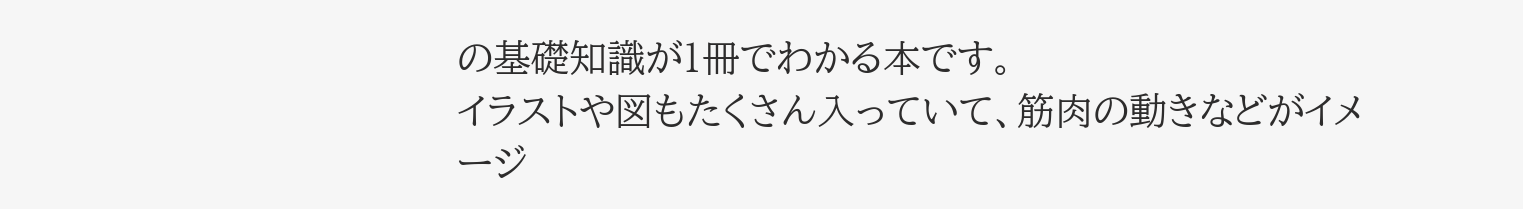の基礎知識が1冊でわかる本です。
イラストや図もたくさん入っていて、筋肉の動きなどがイメージ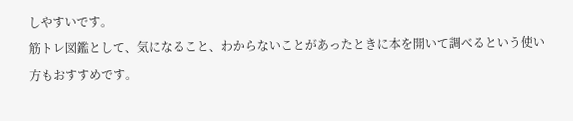しやすいです。
筋トレ図鑑として、気になること、わからないことがあったときに本を開いて調べるという使い方もおすすめです。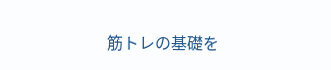筋トレの基礎を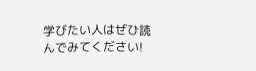学びたい人はぜひ読んでみてください!